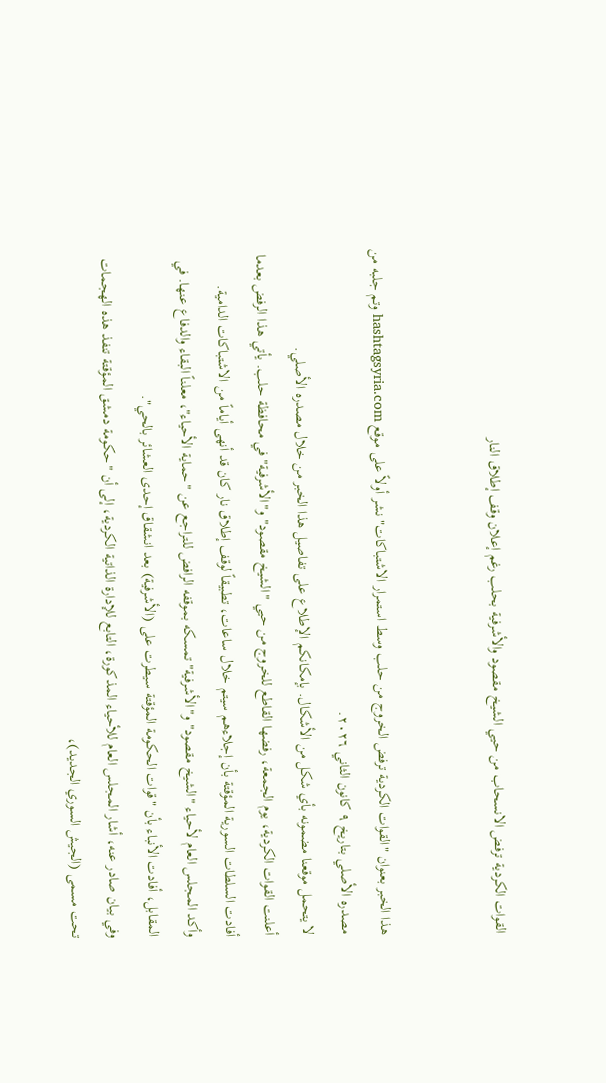القوات الكردية ترفض الانسحاب من حيي الشيخ مقصود والأشرفية بحلب رغم إعلان وقف إطلاق النار


هذا الخبر بعنوان "القوات الكردية ترفض الخروج من حلب وسط استمرار الاشتباكات" نشر أولاً على موقع hashtagsyria.com وتم جلبه من مصدره الأصلي بتاريخ ٩ كانون الثاني ٢٠٢٦.
لا يتحمل موقعنا مضمونه بأي شكل من الأشكال. بإمكانكم الإطلاع على تفاصيل هذا الخبر من خلال مصدره الأصلي.
أعلنت القوات الكردية، يوم الجمعة، رفضها القاطع للخروج من حيي "الشيخ مقصود" و"الأشرفية" في محافظة حلب. يأتي هذا الرفض بعدما أفادت السلطات السورية المؤقتة بأن إجلاءهم سيتم خلال ساعات، تطبيقاً لوقف إطلاق نار كان قد أنهى أياماً من الاشتباكات الدامية.
وأكد المجلس العام لأحياء "الشيخ مقصود" و"الأشرفية" تمسكه بموقفه الرافض للتراجع عن "حماية الأحياء"، معلناً البقاء والدفاع عنها. في المقابل، أفادت الأنباء بأن "قوات الحكومة المؤقتة سيطرت على (الأشرفية) بعد انشقاق إحدى العشائر بالحي".
وفي بيان صادر عنه، أشار المجلس العام للأحياء المذكورة، التابع للإدارة الذاتية الكردية، إلى أن "حكومة دمشق المؤقتة تنفذ هذه الهجمات تحت مسمى (الجيش السوري الجديد)،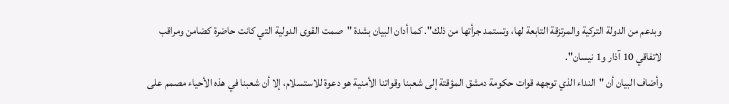وبدعم من الدولة التركية والمرتزقة التابعة لها، وتستمد جرأتها من ذلك". كما أدان البيان بشدة "صمت القوى الدولية التي كانت حاضرة كضامن ومراقب لاتفاقي 10 آذار و1 نيسان".
وأضاف البيان أن "النداء الذي توجهه قوات حكومة دمشق المؤقتة إلى شعبنا وقواتنا الأمنية هو دعوة للاستسلام، إلا أن شعبنا في هذه الأحياء مصمم على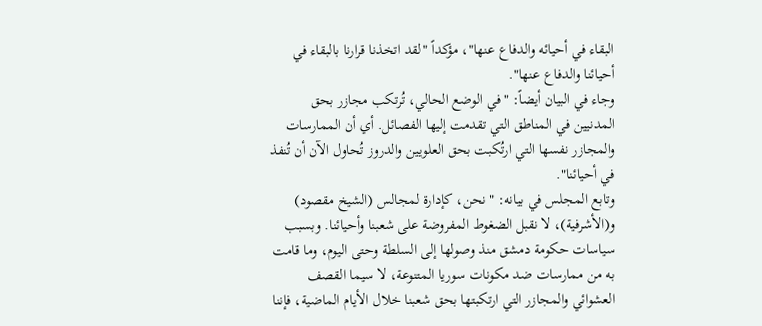البقاء في أحيائه والدفاع عنها"، مؤكداً "لقد اتخذنا قرارنا بالبقاء في أحيائنا والدفاع عنها".
وجاء في البيان أيضاً: "في الوضع الحالي، تُرتكب مجازر بحق المدنيين في المناطق التي تقدمت إليها الفصائل. أي أن الممارسات والمجازر نفسها التي ارتُكبت بحق العلويين والدروز تُحاول الآن أن تُنفذ في أحيائنا".
وتابع المجلس في بيانه: "نحن، كإدارة لمجالس (الشيخ مقصود) و(الأشرفية)، لا نقبل الضغوط المفروضة على شعبنا وأحيائنا. وبسبب سياسات حكومة دمشق منذ وصولها إلى السلطة وحتى اليوم، وما قامت به من ممارسات ضد مكونات سوريا المتنوعة، لا سيما القصف العشوائي والمجازر التي ارتكبتها بحق شعبنا خلال الأيام الماضية، فإننا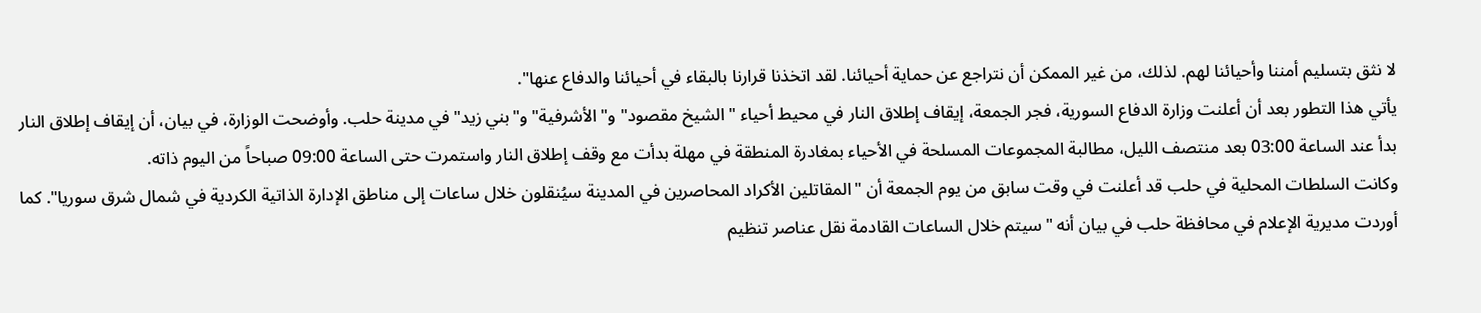لا نثق بتسليم أمننا وأحيائنا لهم. لذلك، من غير الممكن أن نتراجع عن حماية أحيائنا. لقد اتخذنا قرارنا بالبقاء في أحيائنا والدفاع عنها".
يأتي هذا التطور بعد أن أعلنت وزارة الدفاع السورية، فجر الجمعة، إيقاف إطلاق النار في محيط أحياء "الشيخ مقصود" و"الأشرفية" و"بني زيد" في مدينة حلب. وأوضحت الوزارة، في بيان، أن إيقاف إطلاق النار بدأ عند الساعة 03:00 بعد منتصف الليل، مطالبة المجموعات المسلحة في الأحياء بمغادرة المنطقة في مهلة بدأت مع وقف إطلاق النار واستمرت حتى الساعة 09:00 صباحاً من اليوم ذاته.
وكانت السلطات المحلية في حلب قد أعلنت في وقت سابق من يوم الجمعة أن "المقاتلين الأكراد المحاصرين في المدينة سيُنقلون خلال ساعات إلى مناطق الإدارة الذاتية الكردية في شمال شرق سوريا". كما أوردت مديرية الإعلام في محافظة حلب في بيان أنه "سيتم خلال الساعات القادمة نقل عناصر تنظيم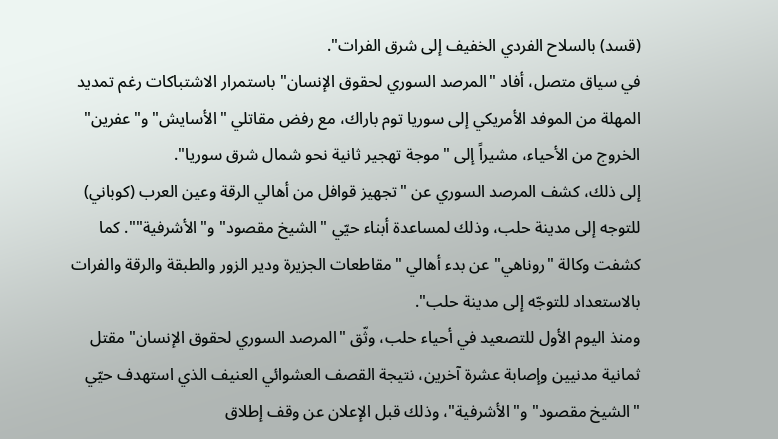(قسد) بالسلاح الفردي الخفيف إلى شرق الفرات".
في سياق متصل، أفاد "المرصد السوري لحقوق الإنسان" باستمرار الاشتباكات رغم تمديد المهلة من الموفد الأمريكي إلى سوريا توم باراك، مع رفض مقاتلي "الأسايش" و"عفرين" الخروج من الأحياء، مشيراً إلى "موجة تهجير ثانية نحو شمال شرق سوريا".
إلى ذلك، كشف المرصد السوري عن "تجهيز قوافل من أهالي الرقة وعين العرب (كوباني) للتوجه إلى مدينة حلب، وذلك لمساعدة أبناء حيّي "الشيخ مقصود" و"الأشرفية"". كما كشفت وكالة "روناهي" عن بدء أهالي "مقاطعات الجزيرة ودير الزور والطبقة والرقة والفرات بالاستعداد للتوجّه إلى مدينة حلب".
ومنذ اليوم الأول للتصعيد في أحياء حلب، وثّق "المرصد السوري لحقوق الإنسان" مقتل ثمانية مدنيين وإصابة عشرة آخرين، نتيجة القصف العشوائي العنيف الذي استهدف حيّي "الشيخ مقصود" و"الأشرفية"، وذلك قبل الإعلان عن وقف إطلاق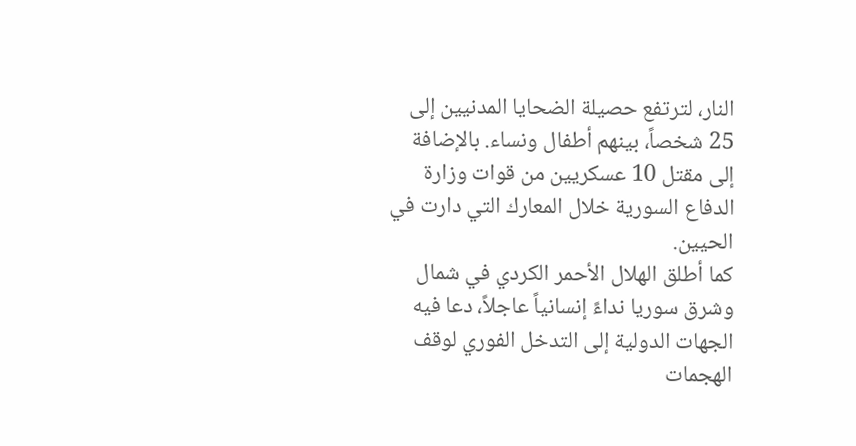النار، لترتفع حصيلة الضحايا المدنيين إلى 25 شخصاً، بينهم أطفال ونساء. بالإضافة إلى مقتل 10 عسكريين من قوات وزارة الدفاع السورية خلال المعارك التي دارت في الحيين.
كما أطلق الهلال الأحمر الكردي في شمال وشرق سوريا نداءً إنسانياً عاجلاً، دعا فيه الجهات الدولية إلى التدخل الفوري لوقف الهجمات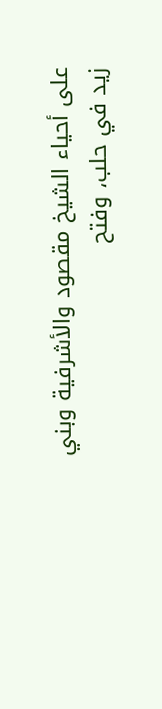على أحياء الشيخ مقصود والأشرفية وبني زيد في حلب، وفتح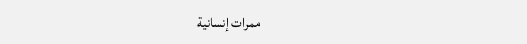ممرات إنسانية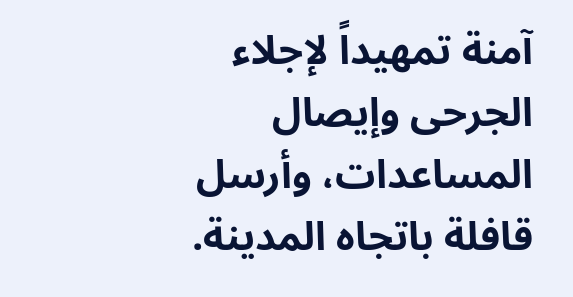آمنة تمهيداً لإجلاء الجرحى وإيصال المساعدات، وأرسل قافلة باتجاه المدينة.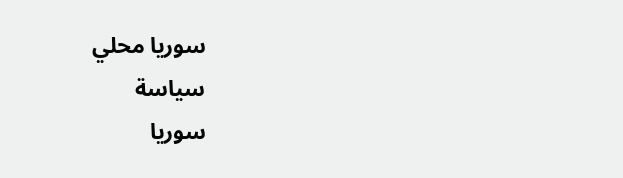سوريا محلي
سياسة
سوريا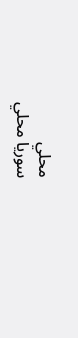محلي
سوريا محلي